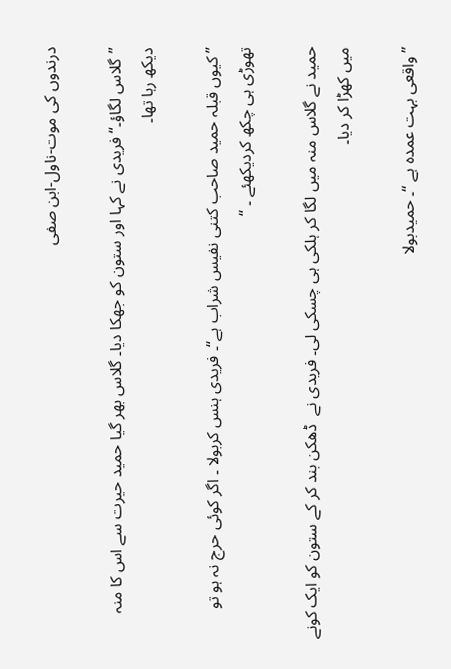درندوں کی موت-ناول-ابن صفی

’’گلاس لگاؤ۔‘‘ فریدی نے کہا اور ستون کو جھکا دیا۔ گلاس بھر گیا حمید حیرت سے اس کا منہ دیکھ رہا تھا۔

’’کیوں قبلہ حمید صاحب کتنی نفیس شراب ہے‘‘۔ فریدی ہنس کربولا ۔ اگر کوئی حرج نہ ہو تو تھوڑی ہی چکھ کردیکھئے ۔ ‘‘

حمید نے گلاس منہ میں لگا کر ہلکی ہی چسکی لی۔ فریدی نے  ڈھکن بند کر کے ستون کو ایک کونے میں کھڑا کر دیا۔

’’ واقعی بہت عمدہ ہے ‘‘۔ حمیدبولا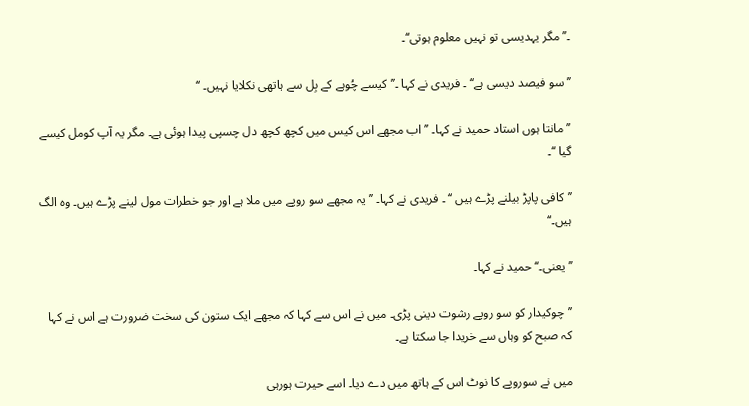۔’’ مگر یہدیسی تو نہیں معلوم ہوتی‘‘۔

’’سو فیصد دیسی ہے‘‘ ۔ فریدی نے کہا ۔’’ کیسے چُوہے کے بِل سے ہاتھی نکلایا نہیں۔ ‘‘

’’ مانتا ہوں استاد حمید نے کہا۔ ’’ اب مجھے اس کیس میں کچھ کچھ دل چسپی پیدا ہوئی ہے۔ مگر یہ آپ کومل کیسے گیا ‘‘۔

’’کافی پاپڑ بیلنے پڑے ہیں ‘‘ ۔ فریدی نے کہا۔ ’’یہ مجھے سو روپے میں ملا ہے اور جو خطرات مول لینے پڑے ہیں۔ وہ الگ ہیں۔‘‘

’’ یعنی۔‘‘ حمید نے کہا۔

’’چوکیدار کو سو روپے رشوت دینی پڑی۔ میں نے اس سے کہا کہ مجھے ایک ستون کی سخت ضرورت ہے اس نے کہا کہ صبح کو وہاں سے خریدا جا سکتا ہے۔

میں نے سوروپے کا نوٹ اس کے ہاتھ میں دے دیا۔ اسے حیرت ہورہی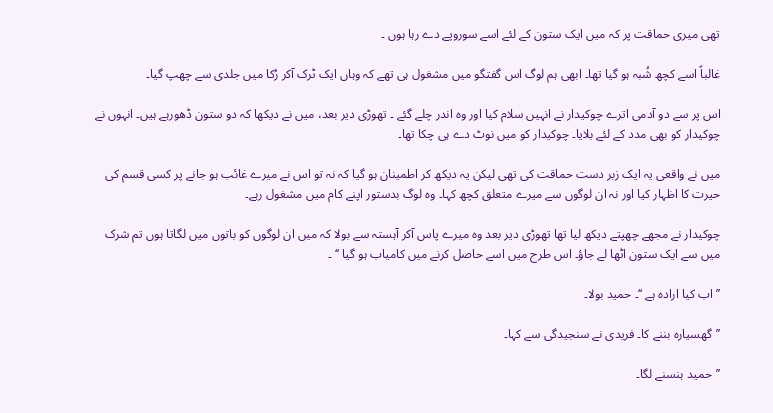تھی میری حماقت پر کہ میں ایک ستون کے لئے اسے سوروپے دے رہا ہوں ۔

غالباً اسے کچھ شُبہ ہو گیا تھا۔ ابھی ہم لوگ اس گفتگو میں مشغول ہی تھے کہ وہاں ایک ٹرک آکر رُکا میں جلدی سے چھپ گیا۔

اس پر سے دو آدمی اترے چوکیدار نے انہیں سلام کیا اور وہ اندر چلے گئے ۔ تھوڑی دیر بعد، میں نے دیکھا کہ دو ستون ڈھورہے ہیں۔ انہوں نے چوکیدار کو بھی مدد کے لئے بلایا۔ چوکیدار کو میں نوٹ دے ہی چکا تھا۔

میں نے واقعی یہ ایک زبر دست حماقت کی تھی لیکن یہ دیکھ کر اطمینان ہو گیا کہ نہ تو اس نے میرے غائب ہو جانے پر کسی قسم کی حیرت کا اظہار کیا اور نہ ان لوگوں سے میرے متعلق کچھ کہا۔ وہ لوگ بدستور اپنے کام میں مشغول رہے۔

چوکیدار نے مجھے چھپتے دیکھ لیا تھا تھوڑی دیر بعد وہ میرے پاس آکر آہستہ سے بولا کہ میں ان لوگوں کو باتوں میں لگاتا ہوں تم شرک میں سے ایک ستون اٹھا لے جاؤ۔ اس طرح میں اسے حاصل کرنے میں کامیاب ہو گیا ‘‘ ۔

’’اب کیا ارادہ ہے ‘‘۔ حمید بولا۔

’’گھسیارہ بننے کا۔ فریدی نے سنجیدگی سے کہا۔

’’حمید ہنسنے لگا۔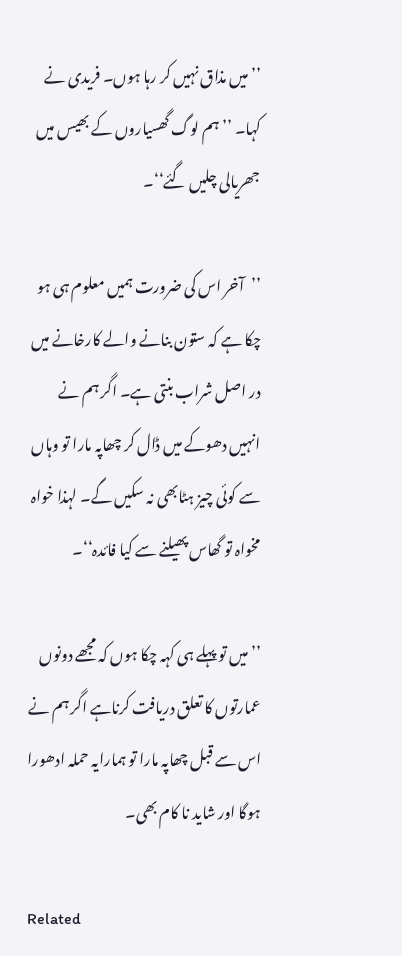’’میں مذاق نہیں کر رہا ہوں۔ فریدی نے کہا۔ ’’ ہم لوگ گھسیاروں کے بھیس میں جھریالی چلیں گئے‘‘۔

’’آخر اس کی ضرورت ہمیں معلوم ہی ہو چکا ہے کہ ستون بنانے والے کارخانے میں در اصل شراب بنتی ہے۔ اگر ہم نے انہیں دھوکے میں ڈال کر چھاپہ مارا تو وہاں سے کوئی چیز ہٹابھی نہ سکیں گے۔ لہذا خواہ  مخواہ تو گھاس پھیلنے سے کیا فائدہ‘‘۔

’’میں تو پہلے ہی کہہ چکا ہوں کہ مجھے دونوں عمارتوں کا تعلق دریافت کرناہے اگر ہم نے اس سے قبل چھاپہ مارا تو ہمارایہ حملہ ادھورا ہوگا اور شاید نا کام بھی۔

Related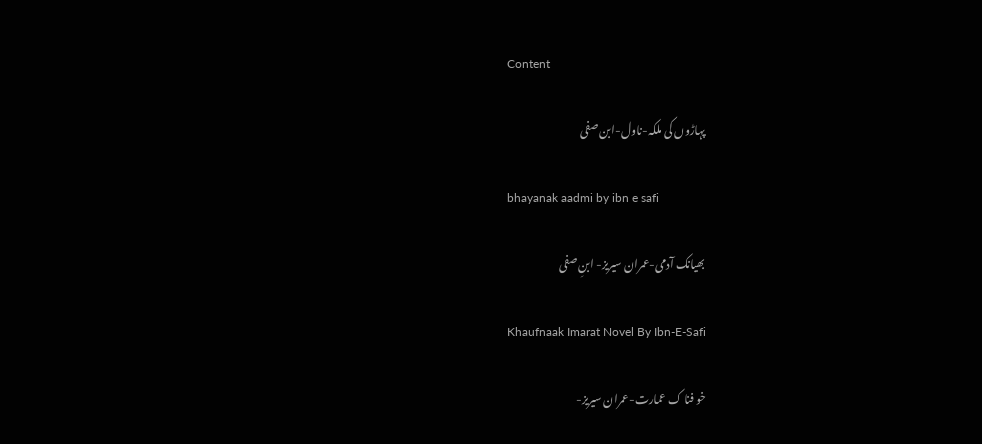Content

پہاڑوں کی ملکہ-ناول-ابن صفی

bhayanak aadmi by ibn e safi

بھیانک آدمی-عمران سیریز- ابنِ صفی

Khaufnaak Imarat Novel By Ibn-E-Safi

خو فنا ک عمارت-عمران سیریز-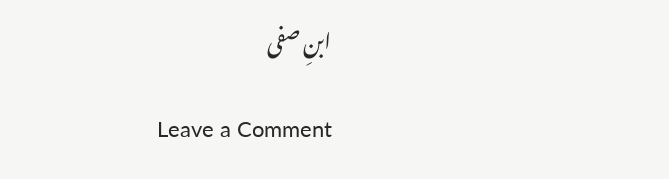ابنِ صفی

Leave a Comment